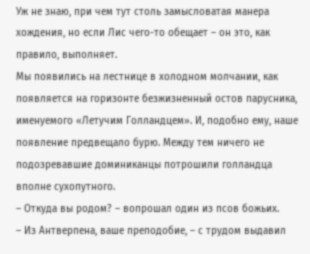Уж не знаю, при чем тут столь замысловатая манера хождения, но если Лис чего-то обещает – он это, как правило, выполняет.
Мы появились на лестнице в холодном молчании, как появляется на горизонте безжизненный остов парусника, именуемого «Летучим Голландцем». И, подобно ему, наше появление предвещало бурю. Между тем ничего не подозревавшие доминиканцы потрошили голландца вполне сухопутного.
– Откуда вы родом? – вопрошал один из псов божьих.
– Из Антверпена, ваше преподобие, – с трудом выдавил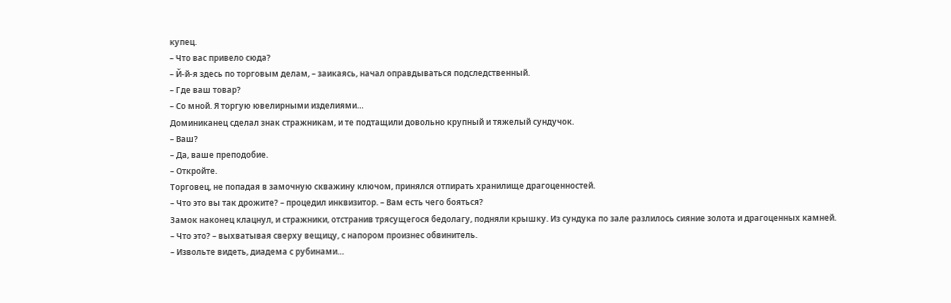купец.
– Что вас привело сюда?
– Й-й-я здесь по торговым делам, – заикаясь, начал оправдываться подследственный.
– Где ваш товар?
– Со мной. Я торгую ювелирными изделиями…
Доминиканец сделал знак стражникам, и те подтащили довольно крупный и тяжелый сундучок.
– Ваш?
– Да, ваше преподобие.
– Откройте.
Торговец, не попадая в замочную скважину ключом, принялся отпирать хранилище драгоценностей.
– Что это вы так дрожите? – процедил инквизитор. – Вам есть чего бояться?
Замок наконец клацнул, и стражники, отстранив трясущегося бедолагу, подняли крышку. Из сундука по зале разлилось сияние золота и драгоценных камней.
– Что это? – выхватывая сверху вещицу, с напором произнес обвинитель.
– Извольте видеть, диадема с рубинами…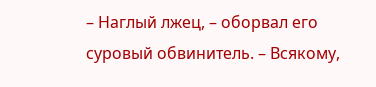– Наглый лжец, – оборвал его суровый обвинитель. – Всякому,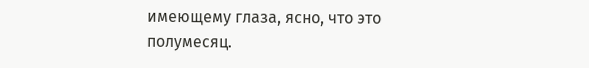имеющему глаза, ясно, что это полумесяц.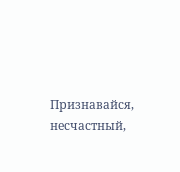Признавайся, несчастный,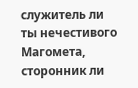служитель ли ты нечестивого Магомета, сторонник ли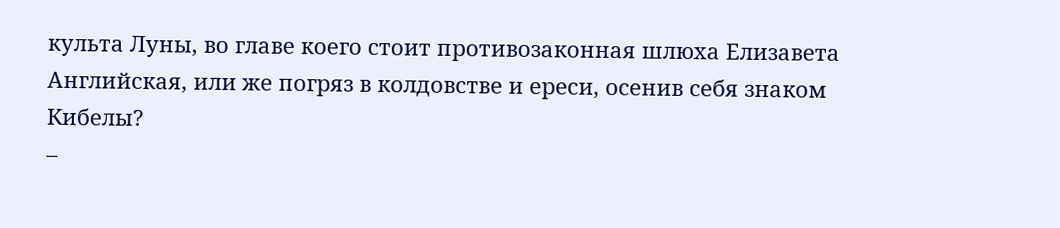культа Луны, во главе коего стоит противозаконная шлюха Елизавета Английская, или же погряз в колдовстве и ереси, осенив себя знаком Кибелы?
–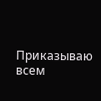Приказываю всем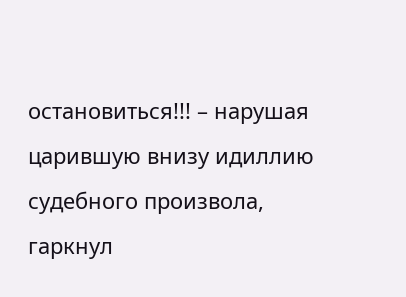остановиться!!! – нарушая царившую внизу идиллию судебного произвола, гаркнул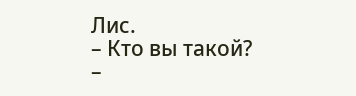Лис.
– Кто вы такой? –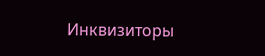Инквизиторы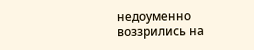недоуменно воззрились на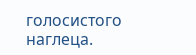голосистого наглеца.